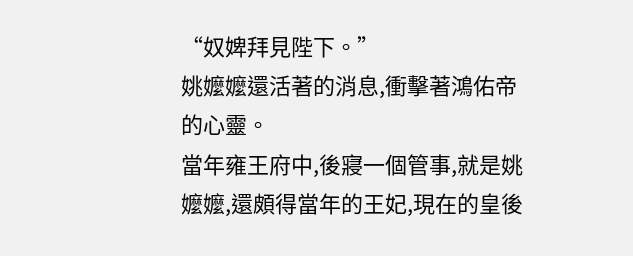“奴婢拜見陛下。”
姚嬤嬤還活著的消息,衝擊著鴻佑帝的心靈。
當年雍王府中,後寢一個管事,就是姚嬤嬤,還頗得當年的王妃,現在的皇後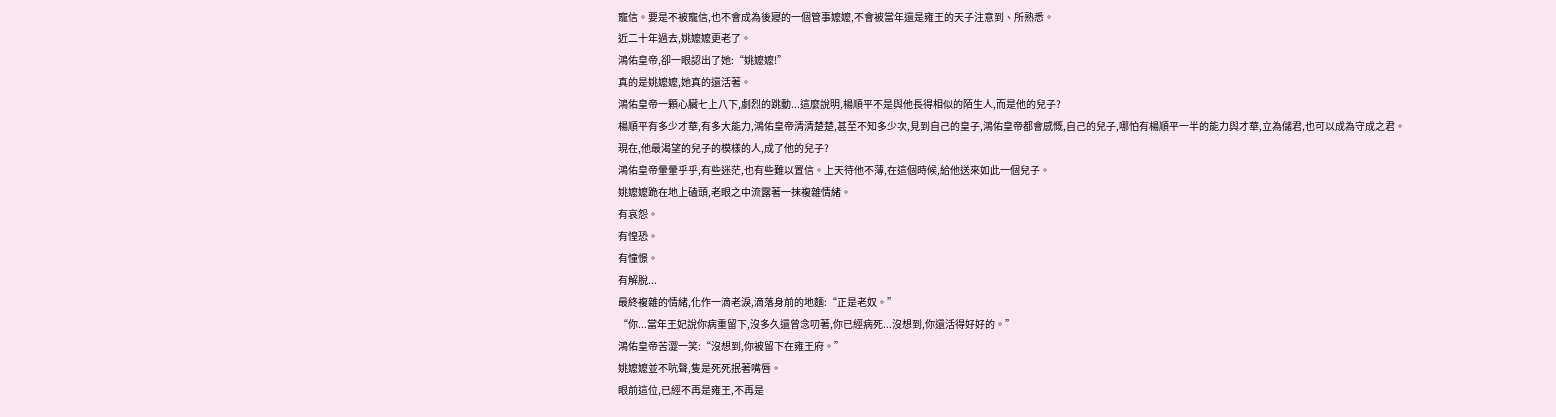寵信。要是不被寵信,也不會成為後寢的一個管事嬤嬤,不會被當年還是雍王的天子注意到、所熟悉。
近二十年過去,姚嬤嬤更老了。
鴻佑皇帝,卻一眼認出了她:“姚嬤嬤!”
真的是姚嬤嬤,她真的還活著。
鴻佑皇帝一顆心臟七上八下,劇烈的跳動...這麼說明,楊順平不是與他長得相似的陌生人,而是他的兒子?
楊順平有多少才華,有多大能力,鴻佑皇帝清清楚楚,甚至不知多少次,見到自己的皇子,鴻佑皇帝都會感慨,自己的兒子,哪怕有楊順平一半的能力與才華,立為儲君,也可以成為守成之君。
現在,他最渴望的兒子的模樣的人,成了他的兒子?
鴻佑皇帝暈暈乎乎,有些迷茫,也有些難以置信。上天待他不薄,在這個時候,給他送來如此一個兒子。
姚嬤嬤跪在地上磕頭,老眼之中流露著一抹複雜情緒。
有哀怨。
有惶恐。
有憧憬。
有解脫...
最終複雜的情緒,化作一滴老淚,滴落身前的地麵:“正是老奴。”
“你...當年王妃說你病重留下,沒多久還曾念叨著,你已經病死...沒想到,你還活得好好的。”
鴻佑皇帝苦澀一笑:“沒想到,你被留下在雍王府。”
姚嬤嬤並不吭聲,隻是死死抿著嘴唇。
眼前這位,已經不再是雍王,不再是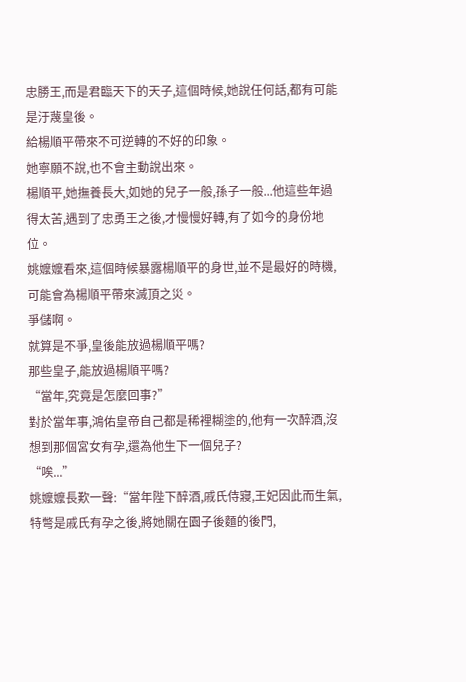忠勝王,而是君臨天下的天子,這個時候,她說任何話,都有可能是汙蔑皇後。
給楊順平帶來不可逆轉的不好的印象。
她寧願不說,也不會主動說出來。
楊順平,她撫養長大,如她的兒子一般,孫子一般...他這些年過得太苦,遇到了忠勇王之後,才慢慢好轉,有了如今的身份地位。
姚嬤嬤看來,這個時候暴露楊順平的身世,並不是最好的時機,可能會為楊順平帶來滅頂之災。
爭儲啊。
就算是不爭,皇後能放過楊順平嗎?
那些皇子,能放過楊順平嗎?
“當年,究竟是怎麼回事?”
對於當年事,鴻佑皇帝自己都是稀裡糊塗的,他有一次醉酒,沒想到那個宮女有孕,還為他生下一個兒子?
“唉...”
姚嬤嬤長歎一聲:“當年陛下醉酒,戚氏侍寢,王妃因此而生氣,特彆是戚氏有孕之後,將她關在園子後麵的後門,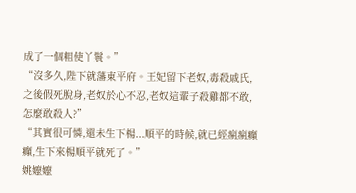成了一個粗使丫鬟。”
“沒多久,陛下就藩東平府。王妃留下老奴,毒殺戚氏,之後假死脫身,老奴於心不忍,老奴這輩子殺雞都不敢,怎麼敢殺人?”
“其實很可憐,還未生下楊...順平的時候,就已經瘋瘋癲癲,生下來楊順平就死了。”
姚嬤嬤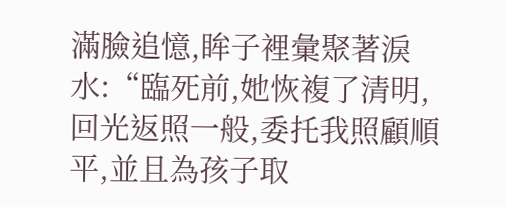滿臉追憶,眸子裡彙聚著淚水:“臨死前,她恢複了清明,回光返照一般,委托我照顧順平,並且為孩子取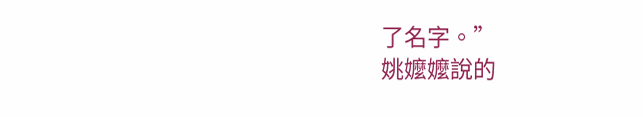了名字。”
姚嬤嬤說的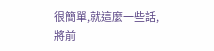很簡單,就這麼一些話,將前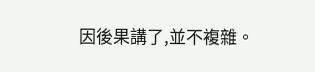因後果講了,並不複雜。